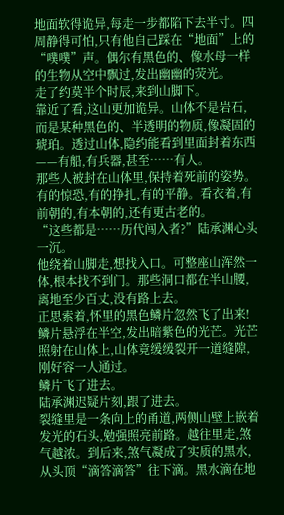地面软得诡异,每走一步都陷下去半寸。四周静得可怕,只有他自己踩在“地面”上的“噗噗”声。偶尔有黑色的、像水母一样的生物从空中飘过,发出幽幽的荧光。
走了约莫半个时辰,来到山脚下。
靠近了看,这山更加诡异。山体不是岩石,而是某种黑色的、半透明的物质,像凝固的琥珀。透过山体,隐约能看到里面封着东西——有船,有兵器,甚至……有人。
那些人被封在山体里,保持着死前的姿势。有的惊恐,有的挣扎,有的平静。看衣着,有前朝的,有本朝的,还有更古老的。
“这些都是……历代闯入者?”陆承渊心头一沉。
他绕着山脚走,想找入口。可整座山浑然一体,根本找不到门。那些洞口都在半山腰,离地至少百丈,没有路上去。
正思索着,怀里的黑色鳞片忽然飞了出来!
鳞片悬浮在半空,发出暗紫色的光芒。光芒照射在山体上,山体竟缓缓裂开一道缝隙,刚好容一人通过。
鳞片飞了进去。
陆承渊迟疑片刻,跟了进去。
裂缝里是一条向上的甬道,两侧山壁上嵌着发光的石头,勉强照亮前路。越往里走,煞气越浓。到后来,煞气凝成了实质的黑水,从头顶“滴答滴答”往下滴。黑水滴在地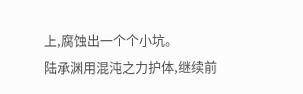上,腐蚀出一个个小坑。
陆承渊用混沌之力护体,继续前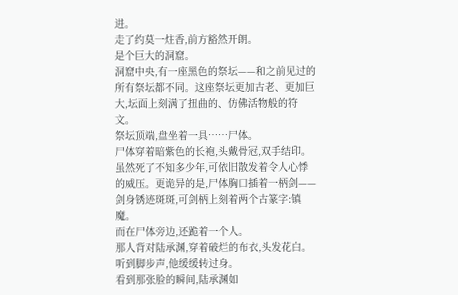进。
走了约莫一炷香,前方豁然开朗。
是个巨大的洞窟。
洞窟中央,有一座黑色的祭坛——和之前见过的所有祭坛都不同。这座祭坛更加古老、更加巨大,坛面上刻满了扭曲的、仿佛活物般的符文。
祭坛顶端,盘坐着一具……尸体。
尸体穿着暗紫色的长袍,头戴骨冠,双手结印。虽然死了不知多少年,可依旧散发着令人心悸的威压。更诡异的是,尸体胸口插着一柄剑——剑身锈迹斑斑,可剑柄上刻着两个古篆字:镇魔。
而在尸体旁边,还跪着一个人。
那人背对陆承渊,穿着破烂的布衣,头发花白。听到脚步声,他缓缓转过身。
看到那张脸的瞬间,陆承渊如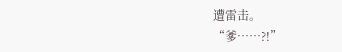遭雷击。
“爹……?!”